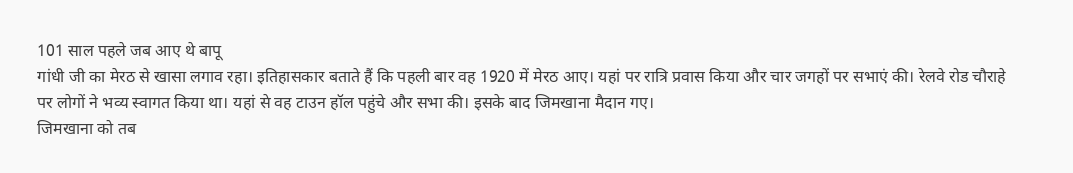101 साल पहले जब आए थे बापू
गांधी जी का मेरठ से खासा लगाव रहा। इतिहासकार बताते हैं कि पहली बार वह 1920 में मेरठ आए। यहां पर रात्रि प्रवास किया और चार जगहों पर सभाएं की। रेलवे रोड चौराहे पर लोगों ने भव्य स्वागत किया था। यहां से वह टाउन हॉल पहुंचे और सभा की। इसके बाद जिमखाना मैदान गए।
जिमखाना को तब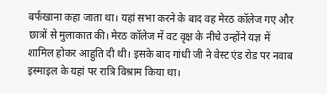बर्फखाना कहा जाता था। यहां सभा करने के बाद वह मेरठ कॉलेज गए और छात्रों से मुलाकात की। मेरठ कॉलेज में वट वृक्ष के नीचे उन्होंने यज्ञ में शामिल होकर आहुति दी थी। इसके बाद गांधी जी ने वेस्ट एंड रोड पर नवाब इस्माइल के यहां पर रात्रि विश्राम किया था।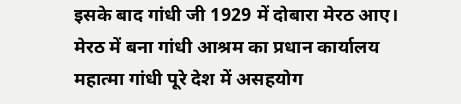इसके बाद गांधी जी 1929 में दोबारा मेरठ आए।
मेरठ में बना गांधी आश्रम का प्रधान कार्यालय
महात्मा गांधी पूरे देश में असहयोग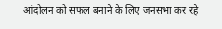आंदोलन को सफल बनाने के लिए जनसभा कर रहे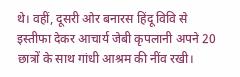थे। वहीं, दूसरी ओर बनारस हिंदू विवि से इस्तीफा देकर आचार्य जेबी कृपलानी अपने 20 छात्रों के साथ गांधी आश्रम की नींव रखी।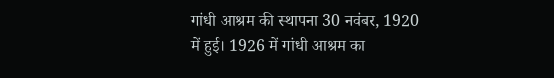गांधी आश्रम की स्थापना 30 नवंबर, 1920 में हुई। 1926 में गांधी आश्रम का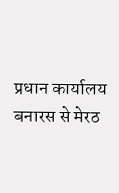प्रधान कार्यालय बनारस से मेरठ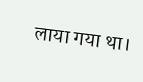लाया गया था।